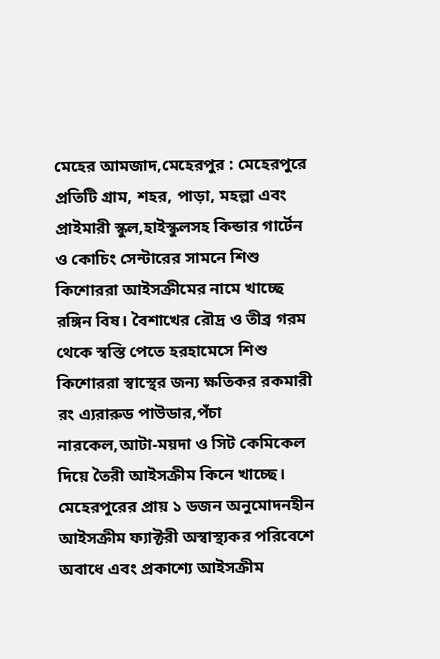মেহের আমজাদ,মেহেরপুর : মেহেরপুরে প্রতিটি গ্রাম, শহর, পাড়া, মহল্লা এবং প্রাইমারী স্কুল,হাইস্কুলসহ কিন্ডার গার্টেন ও কোচিং সেন্টারের সামনে শিশু কিশোররা আইসক্রীমের নামে খাচ্ছে রঙ্গিন বিষ। বৈশাখের রৌদ্র ও তীব্র গরম থেকে স্বস্তি পেতে হরহামেসে শিশু কিশোররা স্বাস্থের জন্য ক্ষতিকর রকমারী রং এ্যরারুড পাউডার,পঁচা নারকেল,আটা-ময়দা ও সিট কেমিকেল দিয়ে তৈরী আইসক্রীম কিনে খাচ্ছে। মেহেরপুরের প্রায় ১ ডজন অনুমোদনহীন আইসক্রীম ফ্যাক্টরী অস্বাস্থ্যকর পরিবেশে অবাধে এবং প্রকাশ্যে আইসক্রীম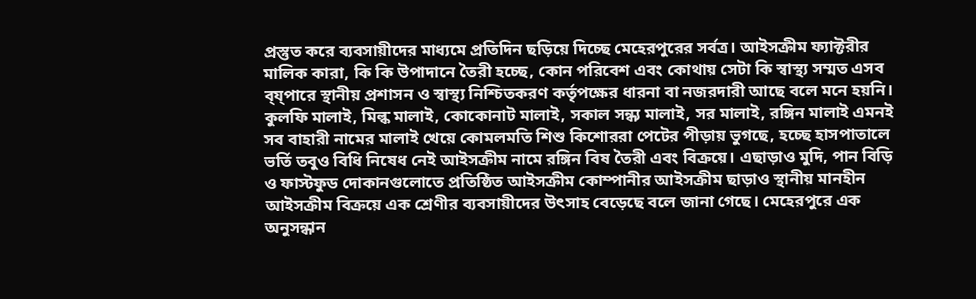প্রস্তুত করে ব্যবসায়ীদের মাধ্যমে প্রতিদিন ছড়িয়ে দিচ্ছে মেহেরপুরের সর্বত্র। আইসক্রীম ফ্যাক্টরীর মালিক কারা, কি কি উপাদানে তৈরী হচ্ছে, কোন পরিবেশ এবং কোথায় সেটা কি স্বাস্থ্য সম্মত এসব ব্য্পারে স্থানীয় প্রশাসন ও স্বাস্থ্য নিশ্চিতকরণ কর্তৃপক্ষের ধারনা বা নজরদারী আছে বলে মনে হয়নি। কুলফি মালাই, মিল্ক মালাই, কোকোনাট মালাই, সকাল সন্ধ্য মালাই, সর মালাই, রঙ্গিন মালাই এমনই সব বাহারী নামের মালাই খেয়ে কোমলমতি শিশু কিশোররা পেটের পীড়ায় ভুগছে, হচ্ছে হাসপাতালে ভর্তি তবুও বিধি নিষেধ নেই আইসক্রীম নামে রঙ্গিন বিষ তৈরী এবং বিক্রয়ে। এছাড়াও মুদি, পান বিড়ি ও ফাস্টফুড দোকানগুলোতে প্রতিষ্ঠিত আইসক্রীম কোম্পানীর আইসক্রীম ছাড়াও স্থানীয় মানহীন আইসক্রীম বিক্রয়ে এক শ্রেণীর ব্যবসায়ীদের উৎসাহ বেড়েছে বলে জানা গেছে। মেহেরপুরে এক অনুসন্ধান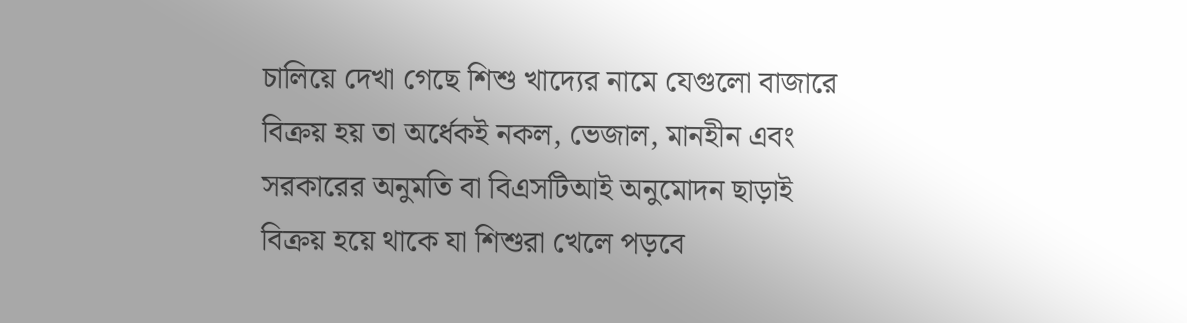চালিয়ে দেখা গেছে শিশু খাদ্যের নামে যেগুলো বাজারে বিক্রয় হয় তা অর্ধেকই নকল, ভেজাল, মানহীন এবং সরকারের অনুমতি বা বিএসটিআই অনুমোদন ছাড়াই বিক্রয় হয়ে থাকে যা শিশুরা খেলে পড়বে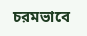চরমভাবে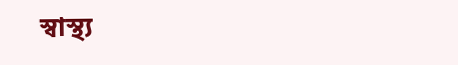স্বাস্থ্য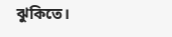ঝুকিতে।